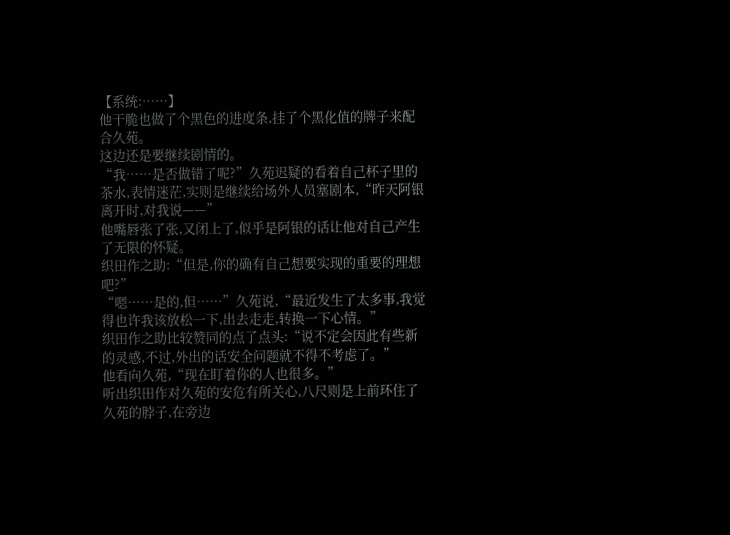【系统:……】
他干脆也做了个黑色的进度条,挂了个黑化值的牌子来配合久苑。
这边还是要继续剧情的。
“我……是否做错了呢?”久苑迟疑的看着自己杯子里的茶水,表情迷茫,实则是继续给场外人员塞剧本,“昨天阿银离开时,对我说——”
他嘴唇张了张,又闭上了,似乎是阿银的话让他对自己产生了无限的怀疑。
织田作之助:“但是,你的确有自己想要实现的重要的理想吧?”
“嗯……是的,但……”久苑说,“最近发生了太多事,我觉得也许我该放松一下,出去走走,转换一下心情。”
织田作之助比较赞同的点了点头:“说不定会因此有些新的灵感,不过,外出的话安全问题就不得不考虑了。”
他看向久苑,“现在盯着你的人也很多。”
听出织田作对久苑的安危有所关心,八尺则是上前环住了久苑的脖子,在旁边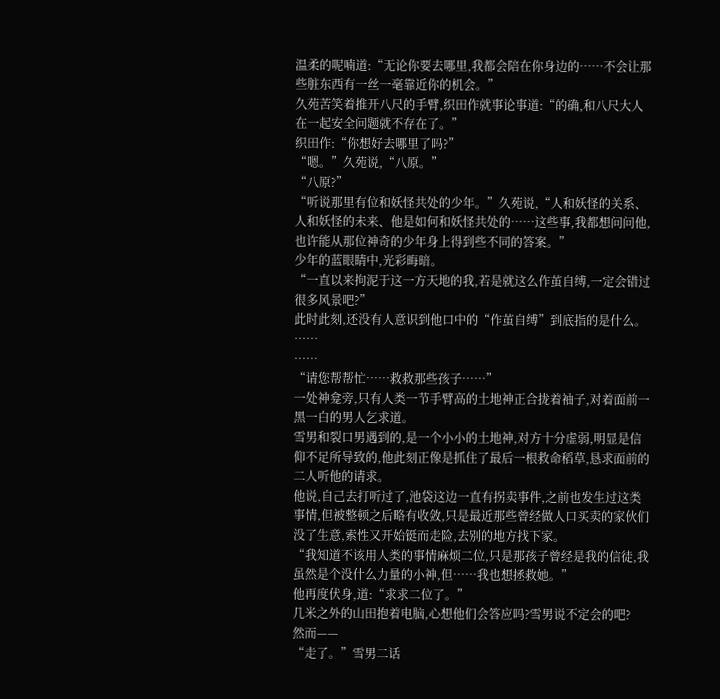温柔的呢喃道:“无论你要去哪里,我都会陪在你身边的……不会让那些脏东西有一丝一毫靠近你的机会。”
久苑苦笑着推开八尺的手臂,织田作就事论事道:“的确,和八尺大人在一起安全问题就不存在了。”
织田作:“你想好去哪里了吗?”
“嗯。”久苑说,“八原。”
“八原?”
“听说那里有位和妖怪共处的少年。”久苑说,“人和妖怪的关系、人和妖怪的未来、他是如何和妖怪共处的……这些事,我都想问问他,也许能从那位神奇的少年身上得到些不同的答案。”
少年的蓝眼睛中,光彩晦暗。
“一直以来拘泥于这一方天地的我,若是就这么作茧自缚,一定会错过很多风景吧?”
此时此刻,还没有人意识到他口中的“作茧自缚”到底指的是什么。
……
……
“请您帮帮忙……救救那些孩子……”
一处神龛旁,只有人类一节手臂高的土地神正合拢着袖子,对着面前一黑一白的男人乞求道。
雪男和裂口男遇到的,是一个小小的土地神,对方十分虚弱,明显是信仰不足所导致的,他此刻正像是抓住了最后一根救命稻草,恳求面前的二人听他的请求。
他说,自己去打听过了,池袋这边一直有拐卖事件,之前也发生过这类事情,但被整顿之后略有收敛,只是最近那些曾经做人口买卖的家伙们没了生意,索性又开始铤而走险,去别的地方找下家。
“我知道不该用人类的事情麻烦二位,只是那孩子曾经是我的信徒,我虽然是个没什么力量的小神,但……我也想拯救她。”
他再度伏身,道:“求求二位了。”
几米之外的山田抱着电脑,心想他们会答应吗?雪男说不定会的吧?
然而——
“走了。”雪男二话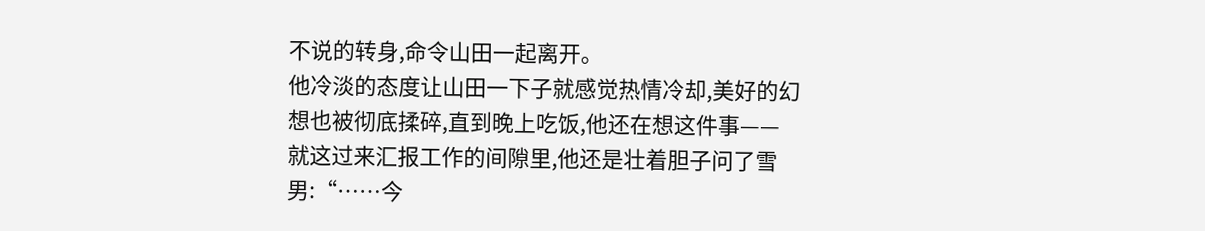不说的转身,命令山田一起离开。
他冷淡的态度让山田一下子就感觉热情冷却,美好的幻想也被彻底揉碎,直到晚上吃饭,他还在想这件事——
就这过来汇报工作的间隙里,他还是壮着胆子问了雪男:“……今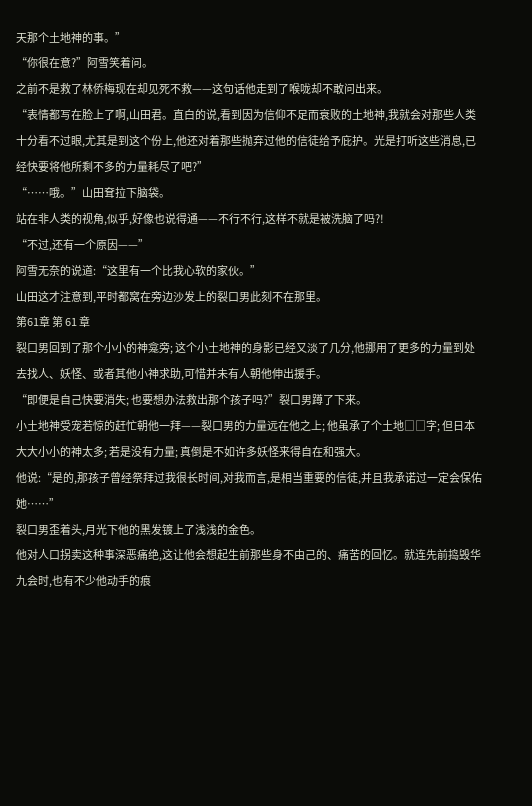天那个土地神的事。”
“你很在意?”阿雪笑着问。
之前不是救了林侨梅现在却见死不救——这句话他走到了喉咙却不敢问出来。
“表情都写在脸上了啊,山田君。直白的说,看到因为信仰不足而衰败的土地神,我就会对那些人类十分看不过眼,尤其是到这个份上,他还对着那些抛弃过他的信徒给予庇护。光是打听这些消息,已经快要将他所剩不多的力量耗尽了吧?”
“……哦。”山田耷拉下脑袋。
站在非人类的视角,似乎,好像也说得通——不行不行,这样不就是被洗脑了吗?!
“不过,还有一个原因——”
阿雪无奈的说道:“这里有一个比我心软的家伙。”
山田这才注意到,平时都窝在旁边沙发上的裂口男此刻不在那里。
第61章 第 61 章
裂口男回到了那个小小的神龛旁; 这个小土地神的身影已经又淡了几分,他挪用了更多的力量到处去找人、妖怪、或者其他小神求助,可惜并未有人朝他伸出援手。
“即便是自己快要消失; 也要想办法救出那个孩子吗?”裂口男蹲了下来。
小土地神受宠若惊的赶忙朝他一拜——裂口男的力量远在他之上; 他虽承了个土地□□字; 但日本大大小小的神太多; 若是没有力量; 真倒是不如许多妖怪来得自在和强大。
他说:“是的,那孩子曾经祭拜过我很长时间,对我而言,是相当重要的信徒,并且我承诺过一定会保佑她……”
裂口男歪着头,月光下他的黑发镀上了浅浅的金色。
他对人口拐卖这种事深恶痛绝,这让他会想起生前那些身不由己的、痛苦的回忆。就连先前捣毁华九会时,也有不少他动手的痕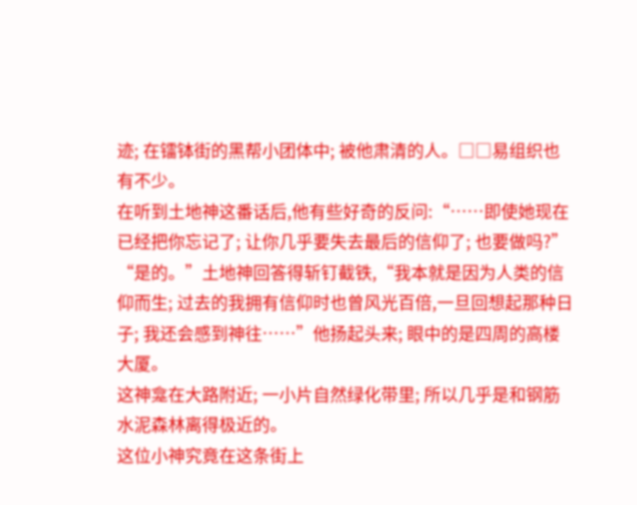迹; 在镭钵街的黑帮小团体中; 被他肃清的人。□□易组织也有不少。
在听到土地神这番话后,他有些好奇的反问:“……即使她现在已经把你忘记了; 让你几乎要失去最后的信仰了; 也要做吗?”
“是的。”土地神回答得斩钉截铁,“我本就是因为人类的信仰而生; 过去的我拥有信仰时也曾风光百倍,一旦回想起那种日子; 我还会感到神往……”他扬起头来; 眼中的是四周的高楼大厦。
这神龛在大路附近; 一小片自然绿化带里; 所以几乎是和钢筋水泥森林离得极近的。
这位小神究竟在这条街上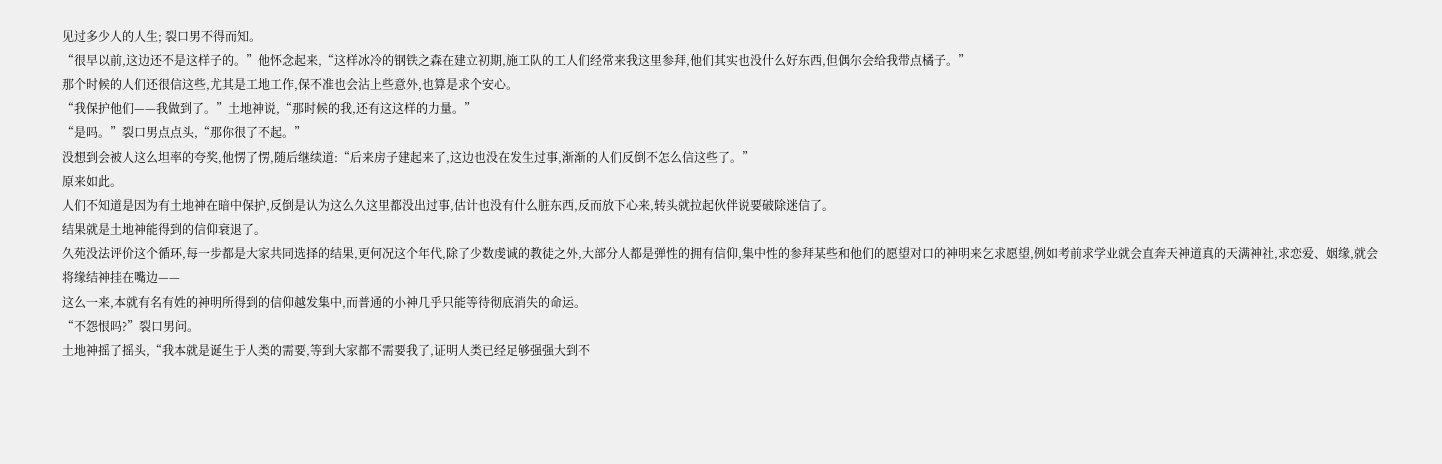见过多少人的人生; 裂口男不得而知。
“很早以前,这边还不是这样子的。”他怀念起来,“这样冰冷的钢铁之森在建立初期,施工队的工人们经常来我这里参拜,他们其实也没什么好东西,但偶尔会给我带点橘子。”
那个时候的人们还很信这些,尤其是工地工作,保不准也会沾上些意外,也算是求个安心。
“我保护他们——我做到了。”土地神说,“那时候的我,还有这这样的力量。”
“是吗。”裂口男点点头,“那你很了不起。”
没想到会被人这么坦率的夸奖,他愣了愣,随后继续道:“后来房子建起来了,这边也没在发生过事,渐渐的人们反倒不怎么信这些了。”
原来如此。
人们不知道是因为有土地神在暗中保护,反倒是认为这么久这里都没出过事,估计也没有什么脏东西,反而放下心来,转头就拉起伙伴说要破除迷信了。
结果就是土地神能得到的信仰衰退了。
久苑没法评价这个循环,每一步都是大家共同选择的结果,更何况这个年代,除了少数虔诚的教徒之外,大部分人都是弹性的拥有信仰,集中性的参拜某些和他们的愿望对口的神明来乞求愿望,例如考前求学业就会直奔天神道真的天满神社,求恋爱、姻缘,就会将缘结神挂在嘴边——
这么一来,本就有名有姓的神明所得到的信仰越发集中,而普通的小神几乎只能等待彻底消失的命运。
“不怨恨吗?”裂口男问。
土地神摇了摇头,“我本就是诞生于人类的需要,等到大家都不需要我了,证明人类已经足够强强大到不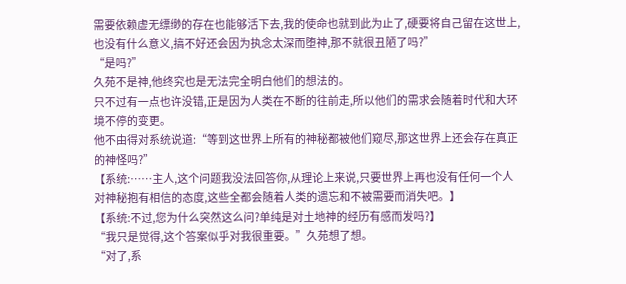需要依赖虚无缥缈的存在也能够活下去,我的使命也就到此为止了,硬要将自己留在这世上,也没有什么意义,搞不好还会因为执念太深而堕神,那不就很丑陋了吗?”
“是吗?”
久苑不是神,他终究也是无法完全明白他们的想法的。
只不过有一点也许没错,正是因为人类在不断的往前走,所以他们的需求会随着时代和大环境不停的变更。
他不由得对系统说道:“等到这世界上所有的神秘都被他们窥尽,那这世界上还会存在真正的神怪吗?”
【系统:……主人,这个问题我没法回答你,从理论上来说,只要世界上再也没有任何一个人对神秘抱有相信的态度,这些全都会随着人类的遗忘和不被需要而消失吧。】
【系统:不过,您为什么突然这么问?单纯是对土地神的经历有感而发吗?】
“我只是觉得,这个答案似乎对我很重要。”久苑想了想。
“对了,系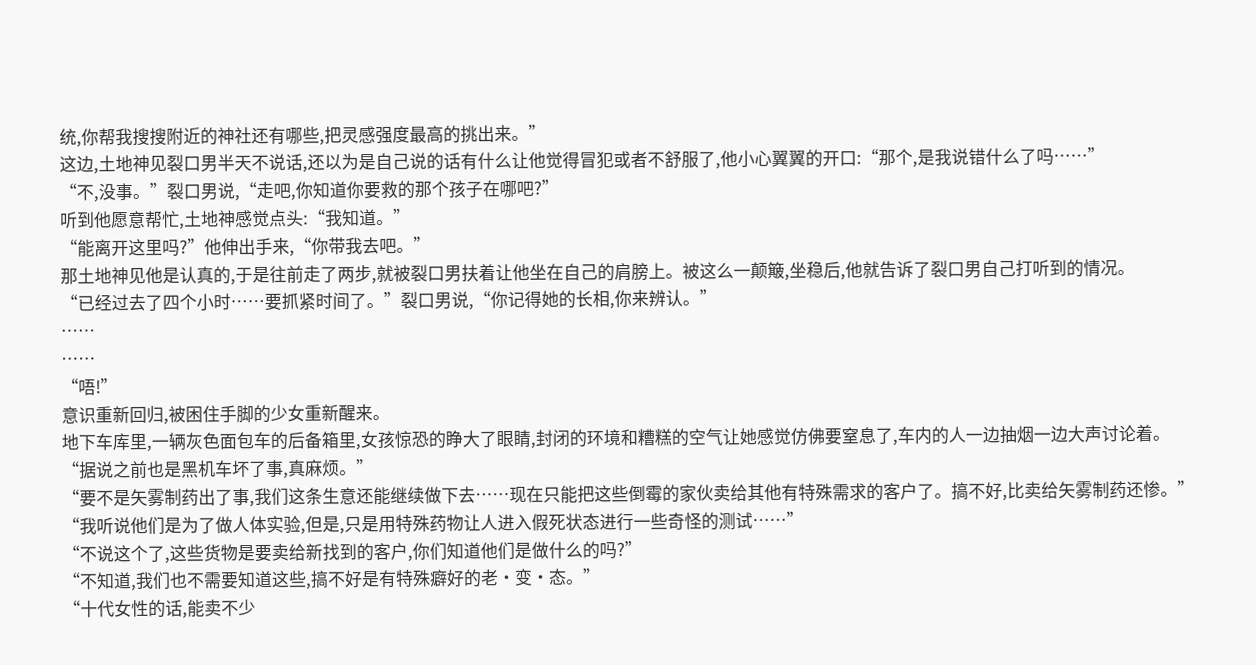统,你帮我搜搜附近的神社还有哪些,把灵感强度最高的挑出来。”
这边,土地神见裂口男半天不说话,还以为是自己说的话有什么让他觉得冒犯或者不舒服了,他小心翼翼的开口:“那个,是我说错什么了吗……”
“不,没事。”裂口男说,“走吧,你知道你要救的那个孩子在哪吧?”
听到他愿意帮忙,土地神感觉点头:“我知道。”
“能离开这里吗?”他伸出手来,“你带我去吧。”
那土地神见他是认真的,于是往前走了两步,就被裂口男扶着让他坐在自己的肩膀上。被这么一颠簸,坐稳后,他就告诉了裂口男自己打听到的情况。
“已经过去了四个小时……要抓紧时间了。”裂口男说,“你记得她的长相,你来辨认。”
……
……
“唔!”
意识重新回归,被困住手脚的少女重新醒来。
地下车库里,一辆灰色面包车的后备箱里,女孩惊恐的睁大了眼睛,封闭的环境和糟糕的空气让她感觉仿佛要窒息了,车内的人一边抽烟一边大声讨论着。
“据说之前也是黑机车坏了事,真麻烦。”
“要不是矢雾制药出了事,我们这条生意还能继续做下去……现在只能把这些倒霉的家伙卖给其他有特殊需求的客户了。搞不好,比卖给矢雾制药还惨。”
“我听说他们是为了做人体实验,但是,只是用特殊药物让人进入假死状态进行一些奇怪的测试……”
“不说这个了,这些货物是要卖给新找到的客户,你们知道他们是做什么的吗?”
“不知道,我们也不需要知道这些,搞不好是有特殊癖好的老·变·态。”
“十代女性的话,能卖不少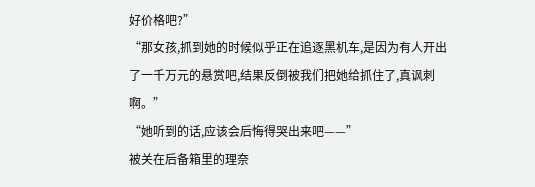好价格吧?”
“那女孩,抓到她的时候似乎正在追逐黑机车,是因为有人开出了一千万元的悬赏吧,结果反倒被我们把她给抓住了,真讽刺啊。”
“她听到的话,应该会后悔得哭出来吧——”
被关在后备箱里的理奈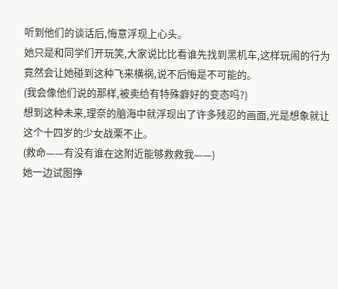听到他们的谈话后,悔意浮现上心头。
她只是和同学们开玩笑,大家说比比看谁先找到黑机车,这样玩闹的行为竟然会让她碰到这种飞来横祸,说不后悔是不可能的。
(我会像他们说的那样,被卖给有特殊癖好的变态吗?)
想到这种未来,理奈的脑海中就浮现出了许多残忍的画面,光是想象就让这个十四岁的少女战栗不止。
(救命——有没有谁在这附近能够救救我——)
她一边试图挣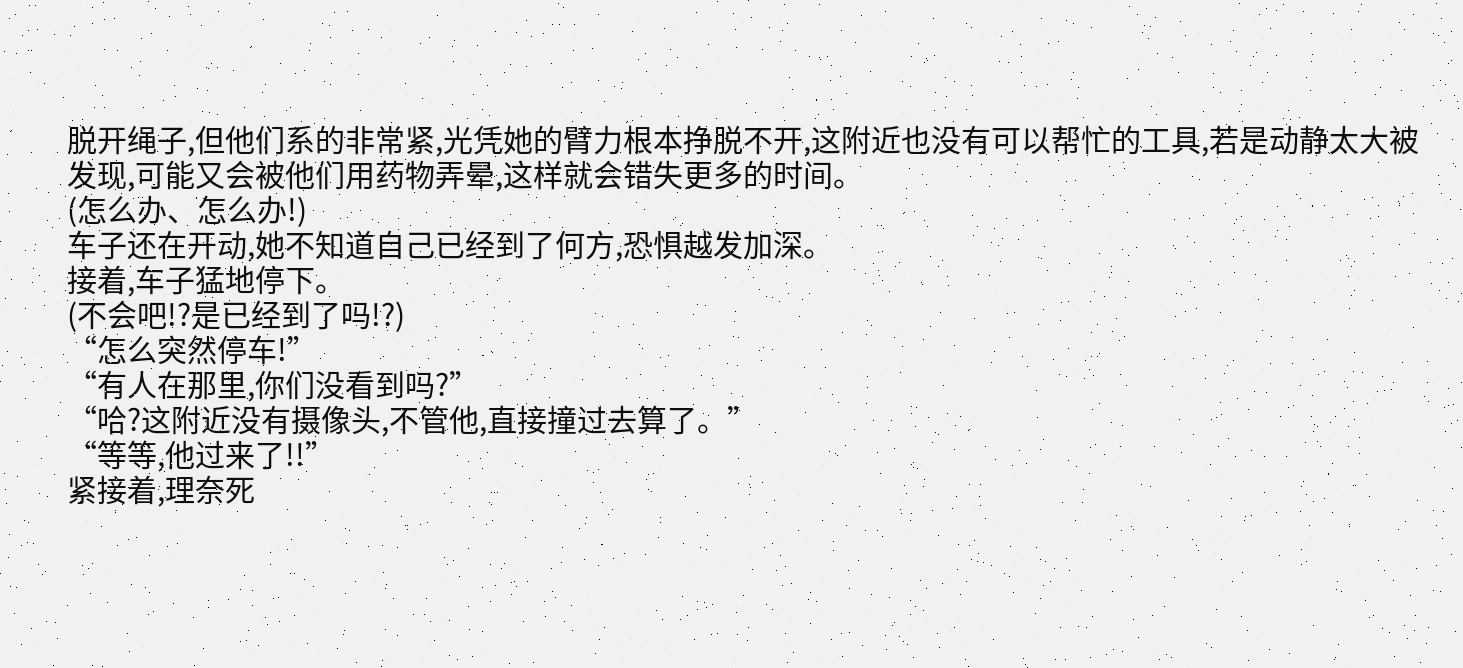脱开绳子,但他们系的非常紧,光凭她的臂力根本挣脱不开,这附近也没有可以帮忙的工具,若是动静太大被发现,可能又会被他们用药物弄晕,这样就会错失更多的时间。
(怎么办、怎么办!)
车子还在开动,她不知道自己已经到了何方,恐惧越发加深。
接着,车子猛地停下。
(不会吧!?是已经到了吗!?)
“怎么突然停车!”
“有人在那里,你们没看到吗?”
“哈?这附近没有摄像头,不管他,直接撞过去算了。”
“等等,他过来了!!”
紧接着,理奈死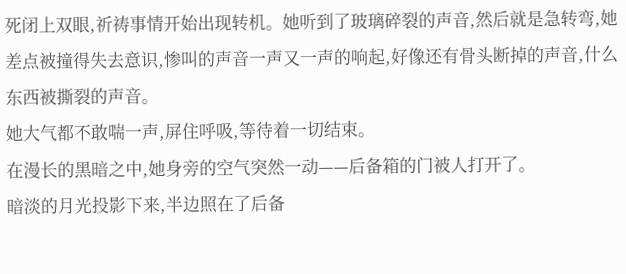死闭上双眼,祈祷事情开始出现转机。她听到了玻璃碎裂的声音,然后就是急转弯,她差点被撞得失去意识,惨叫的声音一声又一声的响起,好像还有骨头断掉的声音,什么东西被撕裂的声音。
她大气都不敢喘一声,屏住呼吸,等待着一切结束。
在漫长的黑暗之中,她身旁的空气突然一动——后备箱的门被人打开了。
暗淡的月光投影下来,半边照在了后备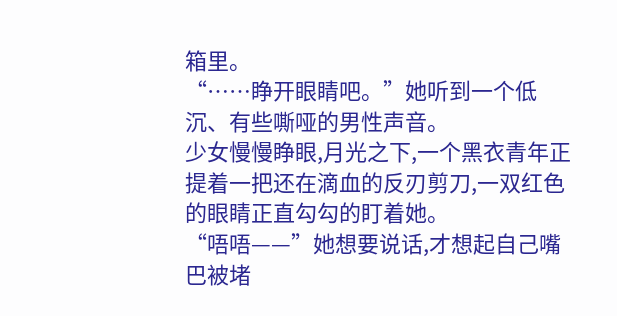箱里。
“……睁开眼睛吧。”她听到一个低沉、有些嘶哑的男性声音。
少女慢慢睁眼,月光之下,一个黑衣青年正提着一把还在滴血的反刃剪刀,一双红色的眼睛正直勾勾的盯着她。
“唔唔——”她想要说话,才想起自己嘴巴被堵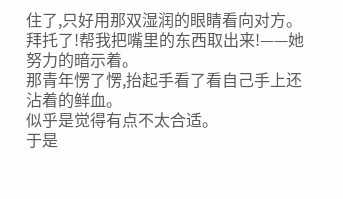住了,只好用那双湿润的眼睛看向对方。
拜托了!帮我把嘴里的东西取出来!——她努力的暗示着。
那青年愣了愣,抬起手看了看自己手上还沾着的鲜血。
似乎是觉得有点不太合适。
于是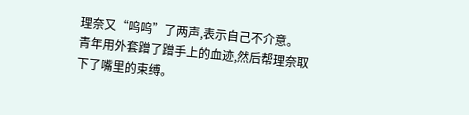理奈又“呜呜”了两声,表示自己不介意。
青年用外套蹭了蹭手上的血迹,然后帮理奈取下了嘴里的束缚。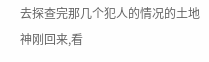去探查完那几个犯人的情况的土地神刚回来,看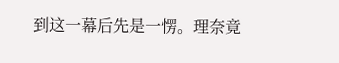到这一幕后先是一愣。理奈竟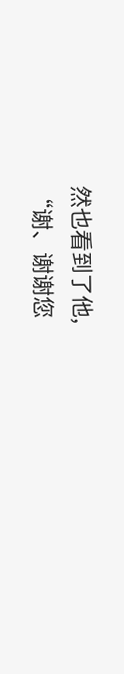然也看到了他,
“谢、谢谢您